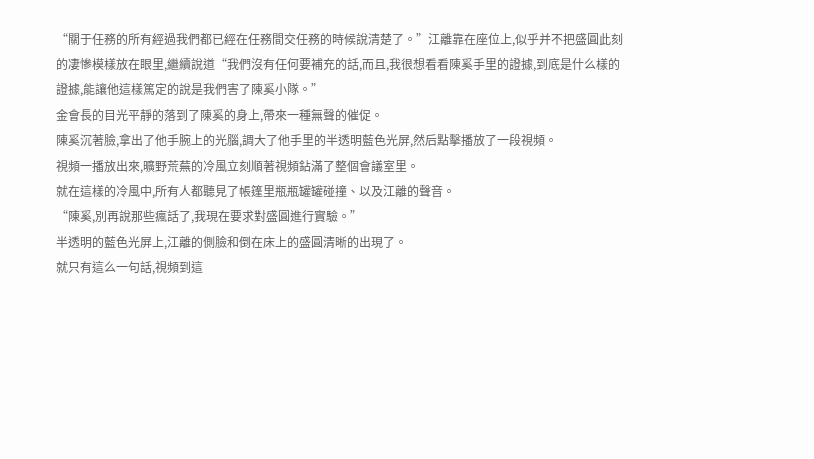“關于任務的所有經過我們都已經在任務間交任務的時候說清楚了。”江離靠在座位上,似乎并不把盛圓此刻的凄慘模樣放在眼里,繼續說道“我們沒有任何要補充的話,而且,我很想看看陳奚手里的證據,到底是什么樣的證據,能讓他這樣篤定的說是我們害了陳奚小隊。”
金會長的目光平靜的落到了陳奚的身上,帶來一種無聲的催促。
陳奚沉著臉,拿出了他手腕上的光腦,調大了他手里的半透明藍色光屏,然后點擊播放了一段視頻。
視頻一播放出來,曠野荒蕪的冷風立刻順著視頻鉆滿了整個會議室里。
就在這樣的冷風中,所有人都聽見了帳篷里瓶瓶罐罐碰撞、以及江離的聲音。
“陳奚,別再說那些瘋話了,我現在要求對盛圓進行實驗。”
半透明的藍色光屏上,江離的側臉和倒在床上的盛圓清晰的出現了。
就只有這么一句話,視頻到這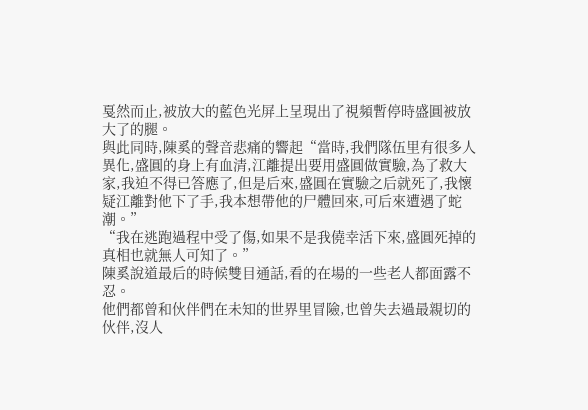戛然而止,被放大的藍色光屏上呈現出了視頻暫停時盛圓被放大了的腿。
與此同時,陳奚的聲音悲痛的響起“當時,我們隊伍里有很多人異化,盛圓的身上有血清,江離提出要用盛圓做實驗,為了救大家,我迫不得已答應了,但是后來,盛圓在實驗之后就死了,我懷疑江離對他下了手,我本想帶他的尸體回來,可后來遭遇了蛇潮。”
“我在逃跑過程中受了傷,如果不是我僥幸活下來,盛圓死掉的真相也就無人可知了。”
陳奚說道最后的時候雙目通話,看的在場的一些老人都面露不忍。
他們都曾和伙伴們在未知的世界里冒險,也曾失去過最親切的伙伴,沒人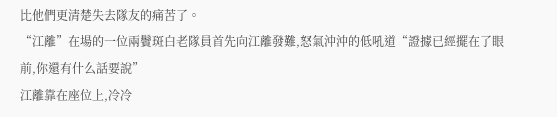比他們更清楚失去隊友的痛苦了。
“江離”在場的一位兩鬢斑白老隊員首先向江離發難,怒氣沖沖的低吼道“證據已經擺在了眼前,你還有什么話要說”
江離靠在座位上,冷冷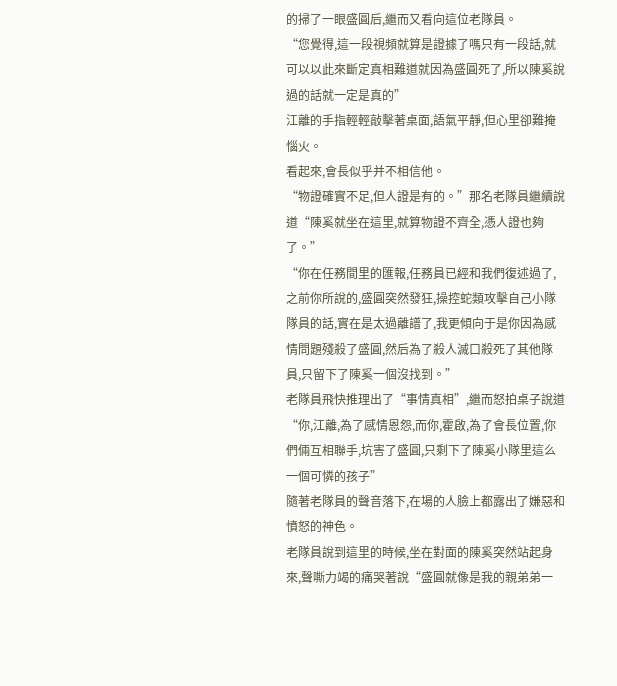的掃了一眼盛圓后,繼而又看向這位老隊員。
“您覺得,這一段視頻就算是證據了嗎只有一段話,就可以以此來斷定真相難道就因為盛圓死了,所以陳奚說過的話就一定是真的”
江離的手指輕輕敲擊著桌面,語氣平靜,但心里卻難掩惱火。
看起來,會長似乎并不相信他。
“物證確實不足,但人證是有的。”那名老隊員繼續說道“陳奚就坐在這里,就算物證不齊全,憑人證也夠了。”
“你在任務間里的匯報,任務員已經和我們復述過了,之前你所說的,盛圓突然發狂,操控蛇類攻擊自己小隊隊員的話,實在是太過離譜了,我更傾向于是你因為感情問題殘殺了盛圓,然后為了殺人滅口殺死了其他隊員,只留下了陳奚一個沒找到。”
老隊員飛快推理出了“事情真相”,繼而怒拍桌子說道“你,江離,為了感情恩怨,而你,霍啟,為了會長位置,你們倆互相聯手,坑害了盛圓,只剩下了陳奚小隊里這么一個可憐的孩子”
隨著老隊員的聲音落下,在場的人臉上都露出了嫌惡和憤怒的神色。
老隊員說到這里的時候,坐在對面的陳奚突然站起身來,聲嘶力竭的痛哭著說“盛圓就像是我的親弟弟一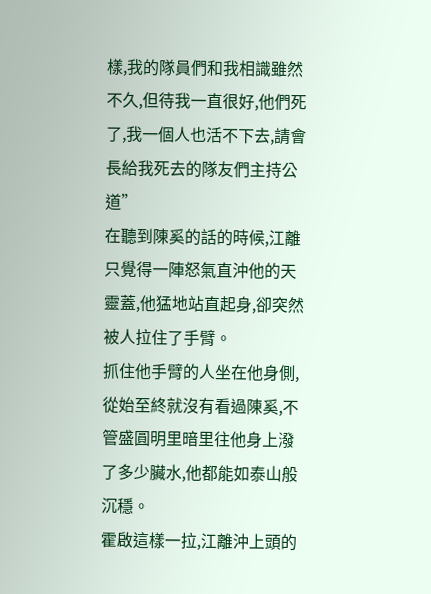樣,我的隊員們和我相識雖然不久,但待我一直很好,他們死了,我一個人也活不下去,請會長給我死去的隊友們主持公道”
在聽到陳奚的話的時候,江離只覺得一陣怒氣直沖他的天靈蓋,他猛地站直起身,卻突然被人拉住了手臂。
抓住他手臂的人坐在他身側,從始至終就沒有看過陳奚,不管盛圓明里暗里往他身上潑了多少臟水,他都能如泰山般沉穩。
霍啟這樣一拉,江離沖上頭的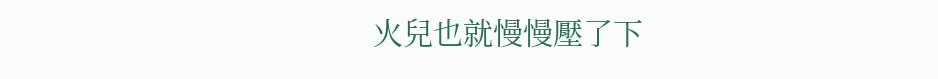火兒也就慢慢壓了下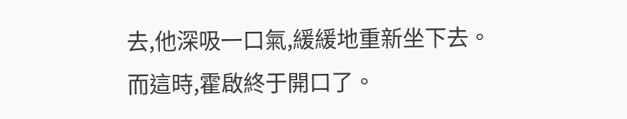去,他深吸一口氣,緩緩地重新坐下去。
而這時,霍啟終于開口了。